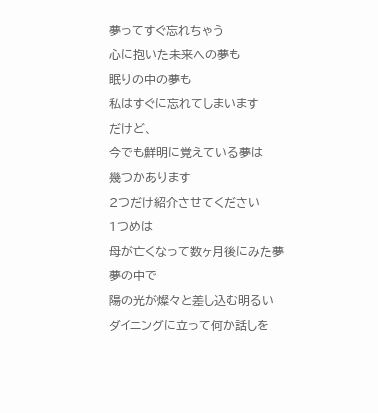夢ってすぐ忘れちゃう
心に抱いた未来への夢も
眠りの中の夢も
私はすぐに忘れてしまいます
だけど、
今でも鮮明に覚えている夢は
幾つかあります
2つだけ紹介させてください
1つめは
母が亡くなって数ヶ月後にみた夢
夢の中で
陽の光が燦々と差し込む明るい
ダイニングに立って何か話しを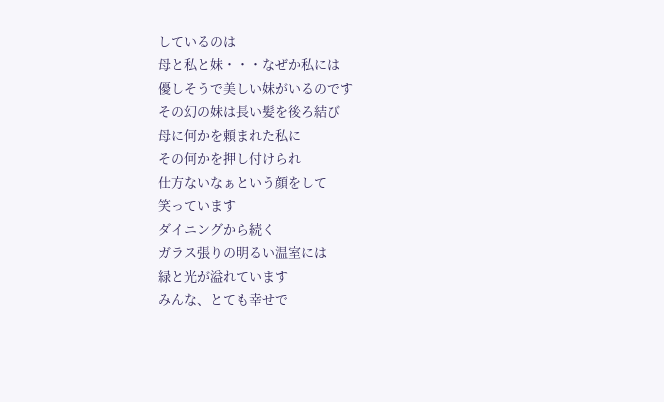しているのは
母と私と妹・・・なぜか私には
優しそうで美しい妹がいるのです
その幻の妹は長い髪を後ろ結び
母に何かを頼まれた私に
その何かを押し付けられ
仕方ないなぁという顔をして
笑っています
ダイニングから続く
ガラス張りの明るい温室には
緑と光が溢れています
みんな、とても幸せで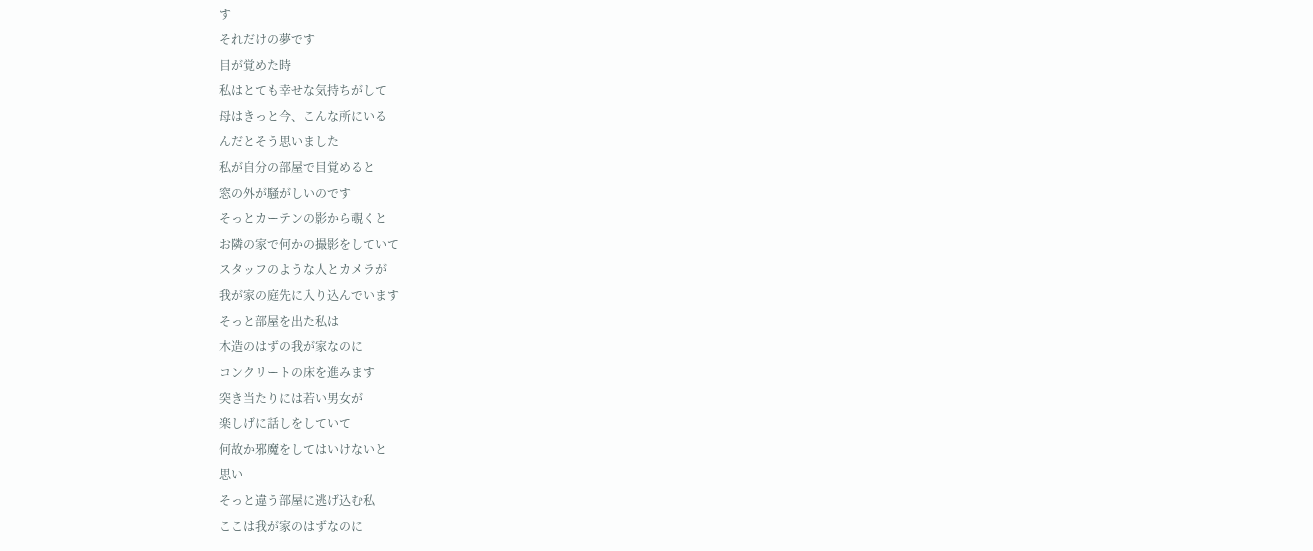す
それだけの夢です
目が覚めた時
私はとても幸せな気持ちがして
母はきっと今、こんな所にいる
んだとそう思いました
私が自分の部屋で目覚めると
窓の外が騒がしいのです
そっとカーテンの影から覗くと
お隣の家で何かの撮影をしていて
スタッフのような人とカメラが
我が家の庭先に入り込んでいます
そっと部屋を出た私は
木造のはずの我が家なのに
コンクリートの床を進みます
突き当たりには若い男女が
楽しげに話しをしていて
何故か邪魔をしてはいけないと
思い
そっと違う部屋に逃げ込む私
ここは我が家のはずなのに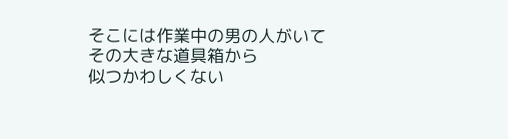そこには作業中の男の人がいて
その大きな道具箱から
似つかわしくない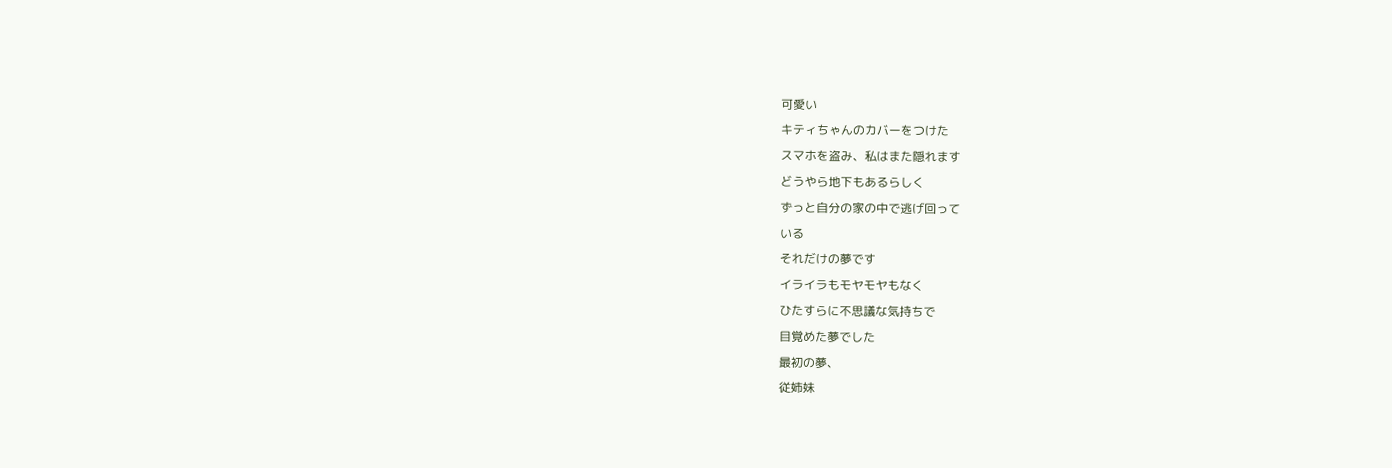可愛い
キティちゃんのカバーをつけた
スマホを盗み、私はまた隠れます
どうやら地下もあるらしく
ずっと自分の家の中で逃げ回って
いる
それだけの夢です
イライラもモヤモヤもなく
ひたすらに不思議な気持ちで
目覚めた夢でした
最初の夢、
従姉妹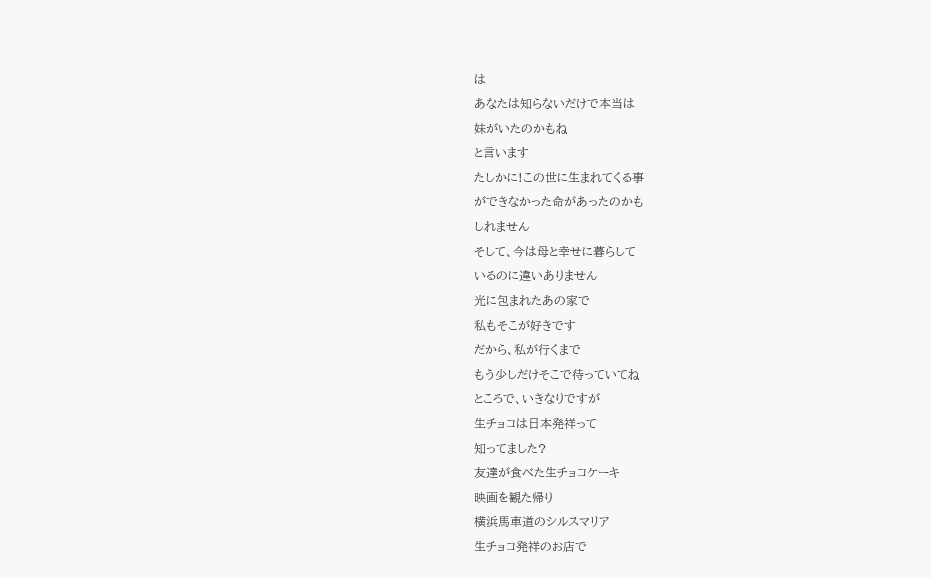は
あなたは知らないだけで本当は
妹がいたのかもね
と言います
たしかに!この世に生まれてくる事
ができなかった命があったのかも
しれません
そして、今は母と幸せに暮らして
いるのに違いありません
光に包まれたあの家で
私もそこが好きです
だから、私が行くまで
もう少しだけそこで待っていてね
ところで、いきなりですが
生チョコは日本発祥って
知ってました?
友達が食べた生チョコケーキ
映画を観た帰り
横浜馬車道のシルスマリア
生チョコ発祥のお店で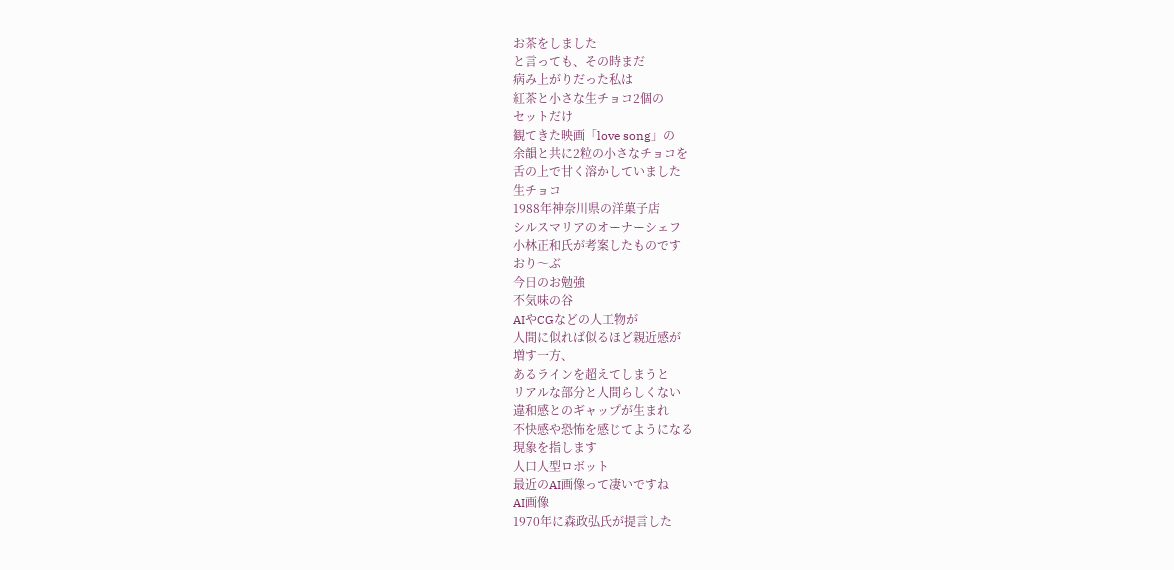お茶をしました
と言っても、その時まだ
病み上がりだった私は
紅茶と小さな生チョコ2個の
セットだけ
観てきた映画「love song」の
余韻と共に2粒の小さなチョコを
舌の上で甘く溶かしていました
生チョコ
1988年神奈川県の洋菓子店
シルスマリアのオーナーシェフ
小林正和氏が考案したものです
おり〜ぶ
今日のお勉強
不気味の谷
AIやCGなどの人工物が
人間に似れば似るほど親近感が
増す一方、
あるラインを超えてしまうと
リアルな部分と人間らしくない
違和感とのギャップが生まれ
不快感や恐怖を感じてようになる
現象を指します
人口人型ロボット
最近のAI画像って凄いですね
AI画像
1970年に森政弘氏が提言した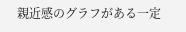親近感のグラフがある一定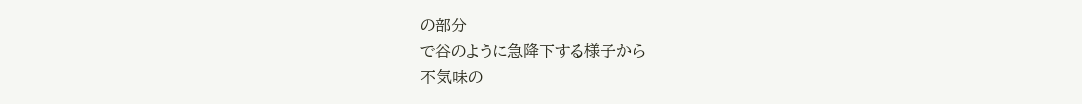の部分
で谷のように急降下する様子から
不気味の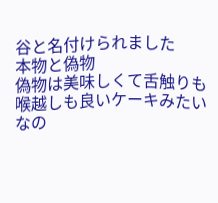谷と名付けられました
本物と偽物
偽物は美味しくて舌触りも
喉越しも良いケーキみたい
なの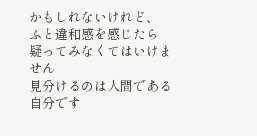かもしれないけれど、
ふと違和感を感じたら
疑ってみなくてはいけません
見分けるのは人間である自分です